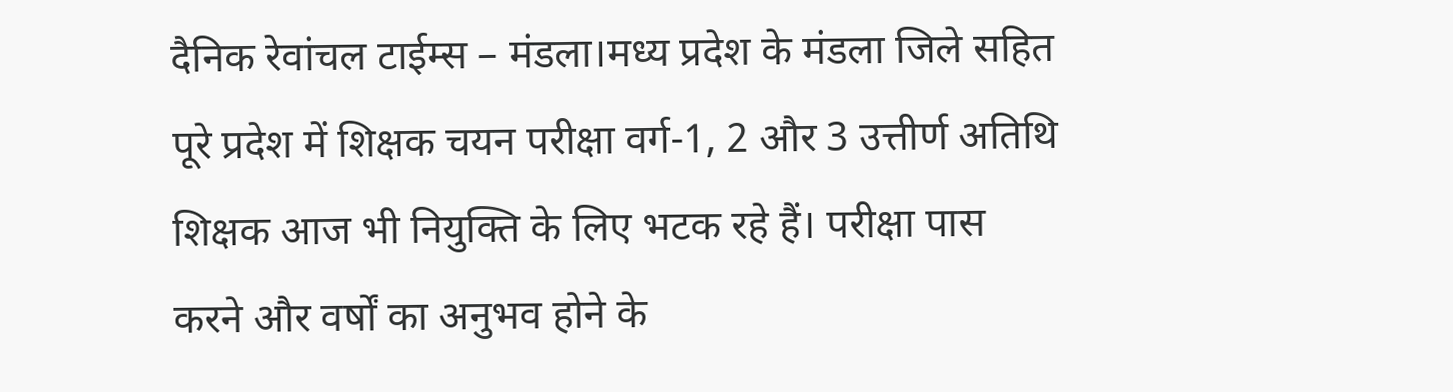दैनिक रेवांचल टाईम्स – मंडला।मध्य प्रदेश के मंडला जिले सहित पूरे प्रदेश में शिक्षक चयन परीक्षा वर्ग-1, 2 और 3 उत्तीर्ण अतिथि शिक्षक आज भी नियुक्ति के लिए भटक रहे हैं। परीक्षा पास करने और वर्षों का अनुभव होने के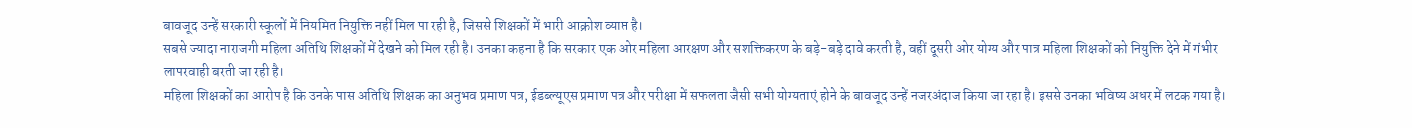बावजूद उन्हें सरकारी स्कूलों में नियमित नियुक्ति नहीं मिल पा रही है, जिससे शिक्षकों में भारी आक्रोश व्याप्त है।
सबसे ज्यादा नाराजगी महिला अतिथि शिक्षकों में देखने को मिल रही है। उनका कहना है कि सरकार एक ओर महिला आरक्षण और सशक्तिकरण के बड़े-बड़े दावे करती है, वहीं दूसरी ओर योग्य और पात्र महिला शिक्षकों को नियुक्ति देने में गंभीर लापरवाही बरती जा रही है।
महिला शिक्षकों का आरोप है कि उनके पास अतिथि शिक्षक का अनुभव प्रमाण पत्र, ईडब्ल्यूएस प्रमाण पत्र और परीक्षा में सफलता जैसी सभी योग्यताएं होने के बावजूद उन्हें नजरअंदाज किया जा रहा है। इससे उनका भविष्य अधर में लटक गया है।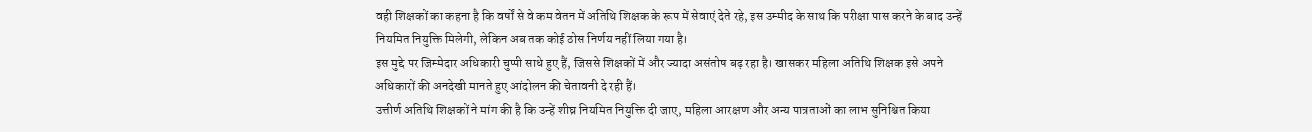वही शिक्षकों का कहना है कि वर्षों से वे कम वेतन में अतिथि शिक्षक के रूप में सेवाएं देते रहे, इस उम्मीद के साथ कि परीक्षा पास करने के बाद उन्हें नियमित नियुक्ति मिलेगी, लेकिन अब तक कोई ठोस निर्णय नहीं लिया गया है।
इस मुद्दे पर जिम्मेदार अधिकारी चुप्पी साधे हुए हैं, जिससे शिक्षकों में और ज्यादा असंतोष बढ़ रहा है। खासकर महिला अतिथि शिक्षक इसे अपने अधिकारों की अनदेखी मानते हुए आंदोलन की चेतावनी दे रही हैं।
उत्तीर्ण अतिथि शिक्षकों ने मांग की है कि उन्हें शीघ्र नियमित नियुक्ति दी जाए, महिला आरक्षण और अन्य पात्रताओं का लाभ सुनिश्चित किया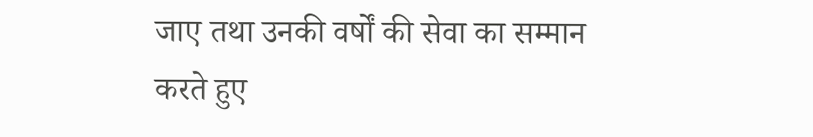जाए तथा उनकी वर्षों की सेवा का सम्मान करते हुए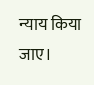न्याय किया जाए।